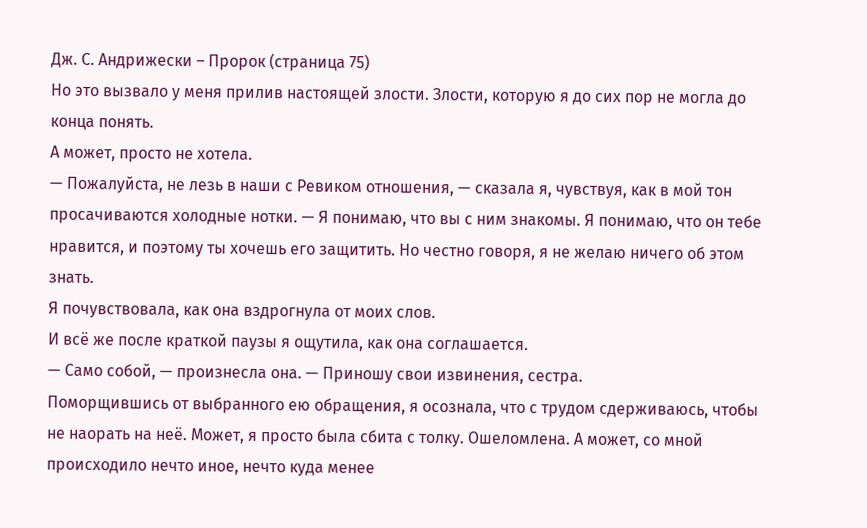Дж. С. Андрижески – Пророк (страница 75)
Но это вызвало у меня прилив настоящей злости. Злости, которую я до сих пор не могла до конца понять.
А может, просто не хотела.
— Пожалуйста, не лезь в наши с Ревиком отношения, — сказала я, чувствуя, как в мой тон просачиваются холодные нотки. — Я понимаю, что вы с ним знакомы. Я понимаю, что он тебе нравится, и поэтому ты хочешь его защитить. Но честно говоря, я не желаю ничего об этом знать.
Я почувствовала, как она вздрогнула от моих слов.
И всё же после краткой паузы я ощутила, как она соглашается.
— Само собой, — произнесла она. — Приношу свои извинения, сестра.
Поморщившись от выбранного ею обращения, я осознала, что с трудом сдерживаюсь, чтобы не наорать на неё. Может, я просто была сбита с толку. Ошеломлена. А может, со мной происходило нечто иное, нечто куда менее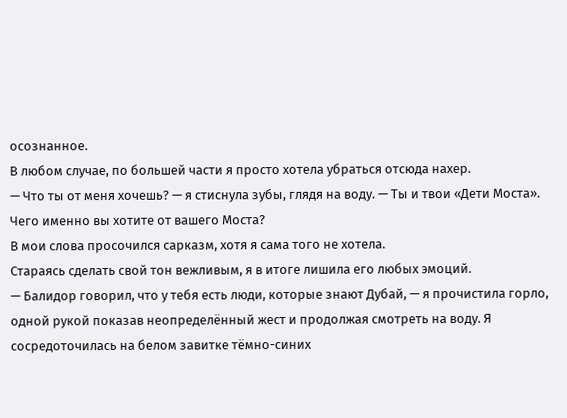осознанное.
В любом случае, по большей части я просто хотела убраться отсюда нахер.
— Что ты от меня хочешь? — я стиснула зубы, глядя на воду. — Ты и твои «Дети Моста». Чего именно вы хотите от вашего Моста?
В мои слова просочился сарказм, хотя я сама того не хотела.
Стараясь сделать свой тон вежливым, я в итоге лишила его любых эмоций.
— Балидор говорил, что у тебя есть люди, которые знают Дубай, — я прочистила горло, одной рукой показав неопределённый жест и продолжая смотреть на воду. Я сосредоточилась на белом завитке тёмно-синих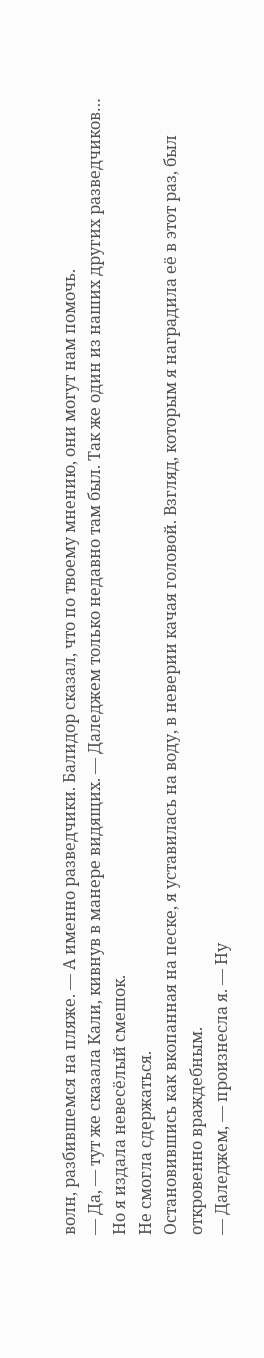волн, разбившемся на пляже. — А именно разведчики. Балидор сказал, что по твоему мнению, они могут нам помочь.
— Да, — тут же сказала Кали, кивнув в манере видящих. — Даледжем только недавно там был. Так же один из наших других разведчиков…
Но я издала невесёлый смешок.
Не смогла сдержаться.
Остановившись как вкопанная на песке, я уставилась на воду, в неверии качая головой. Взгляд, которым я наградила её в этот раз, был откровенно враждебным.
— Даледжем, — произнесла я. — Ну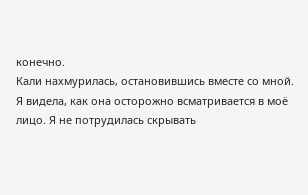конечно.
Кали нахмурилась, остановившись вместе со мной.
Я видела, как она осторожно всматривается в моё лицо. Я не потрудилась скрывать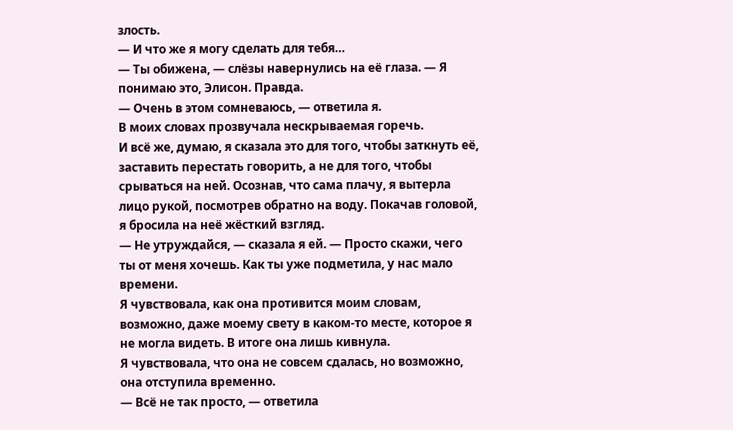злость.
— И что же я могу сделать для тебя…
— Ты обижена, — слёзы навернулись на её глаза. — Я понимаю это, Элисон. Правда.
— Очень в этом сомневаюсь, — ответила я.
В моих словах прозвучала нескрываемая горечь.
И всё же, думаю, я сказала это для того, чтобы заткнуть её, заставить перестать говорить, а не для того, чтобы срываться на ней. Осознав, что сама плачу, я вытерла лицо рукой, посмотрев обратно на воду. Покачав головой, я бросила на неё жёсткий взгляд.
— Не утруждайся, — сказала я ей. — Просто скажи, чего ты от меня хочешь. Как ты уже подметила, у нас мало времени.
Я чувствовала, как она противится моим словам, возможно, даже моему свету в каком-то месте, которое я не могла видеть. В итоге она лишь кивнула.
Я чувствовала, что она не совсем сдалась, но возможно, она отступила временно.
— Всё не так просто, — ответила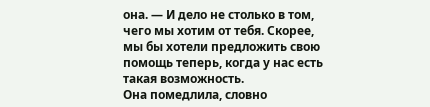она. — И дело не столько в том, чего мы хотим от тебя. Скорее, мы бы хотели предложить свою помощь теперь, когда у нас есть такая возможность.
Она помедлила, словно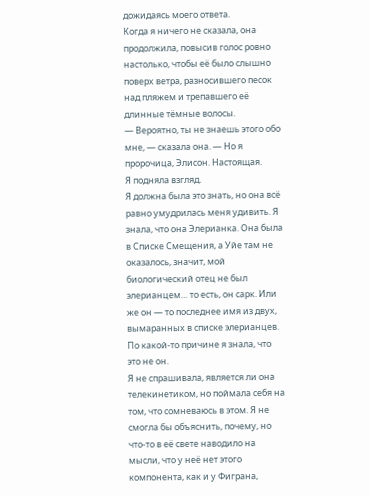дожидаясь моего ответа.
Когда я ничего не сказала, она продолжила, повысив голос ровно настолько, чтобы её было слышно поверх ветра, разносившего песок над пляжем и трепавшего её длинные тёмные волосы.
— Вероятно, ты не знаешь этого обо мне, — сказала она. — Но я пророчица, Элисон. Настоящая.
Я подняла взгляд.
Я должна была это знать, но она всё равно умудрилась меня удивить. Я знала, что она Элерианка. Она была в Списке Смещения, а Уйе там не оказалось, значит, мой биологический отец не был элерианцем… то есть, он сарк. Или же он — то последнее имя из двух, вымаранных в списке элерианцев.
По какой-то причине я знала, что это не он.
Я не спрашивала, является ли она телекинетиком, но поймала себя на том, что сомневаюсь в этом. Я не смогла бы объяснить, почему, но что-то в её свете наводило на мысли, что у неё нет этого компонента, как и у Фиграна,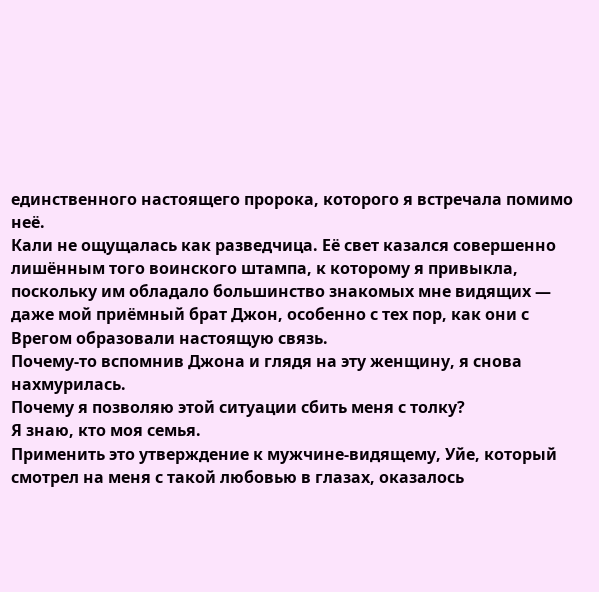единственного настоящего пророка, которого я встречала помимо неё.
Кали не ощущалась как разведчица. Её свет казался совершенно лишённым того воинского штампа, к которому я привыкла, поскольку им обладало большинство знакомых мне видящих — даже мой приёмный брат Джон, особенно с тех пор, как они с Врегом образовали настоящую связь.
Почему-то вспомнив Джона и глядя на эту женщину, я снова нахмурилась.
Почему я позволяю этой ситуации сбить меня с толку?
Я знаю, кто моя семья.
Применить это утверждение к мужчине-видящему, Уйе, который смотрел на меня с такой любовью в глазах, оказалось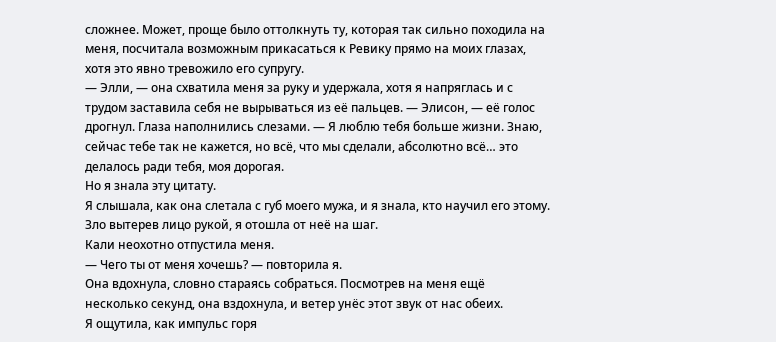сложнее. Может, проще было оттолкнуть ту, которая так сильно походила на меня, посчитала возможным прикасаться к Ревику прямо на моих глазах, хотя это явно тревожило его супругу.
— Элли, — она схватила меня за руку и удержала, хотя я напряглась и с трудом заставила себя не вырываться из её пальцев. — Элисон, — её голос дрогнул. Глаза наполнились слезами. — Я люблю тебя больше жизни. Знаю, сейчас тебе так не кажется, но всё, что мы сделали, абсолютно всё… это делалось ради тебя, моя дорогая.
Но я знала эту цитату.
Я слышала, как она слетала с губ моего мужа, и я знала, кто научил его этому.
Зло вытерев лицо рукой, я отошла от неё на шаг.
Кали неохотно отпустила меня.
— Чего ты от меня хочешь? — повторила я.
Она вдохнула, словно стараясь собраться. Посмотрев на меня ещё несколько секунд, она вздохнула, и ветер унёс этот звук от нас обеих.
Я ощутила, как импульс горя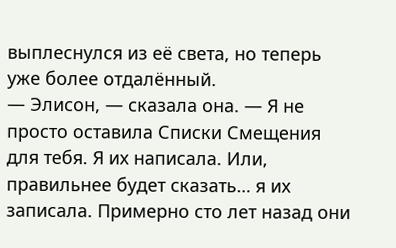выплеснулся из её света, но теперь уже более отдалённый.
— Элисон, — сказала она. — Я не просто оставила Списки Смещения для тебя. Я их написала. Или, правильнее будет сказать… я их записала. Примерно сто лет назад они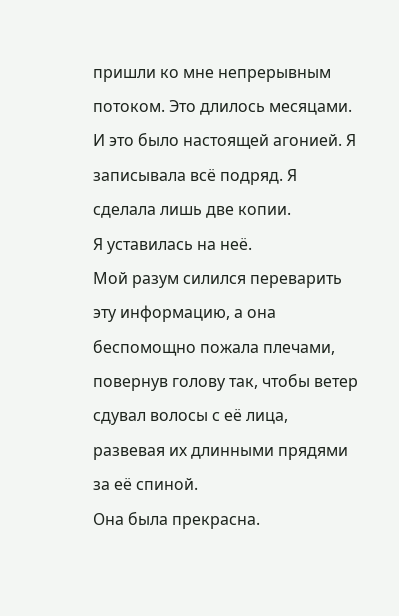пришли ко мне непрерывным потоком. Это длилось месяцами. И это было настоящей агонией. Я записывала всё подряд. Я сделала лишь две копии.
Я уставилась на неё.
Мой разум силился переварить эту информацию, а она беспомощно пожала плечами, повернув голову так, чтобы ветер сдувал волосы с её лица, развевая их длинными прядями за её спиной.
Она была прекрасна.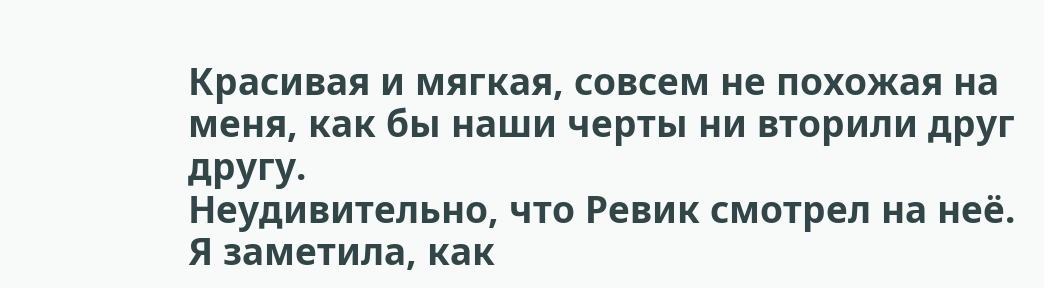Красивая и мягкая, совсем не похожая на меня, как бы наши черты ни вторили друг другу.
Неудивительно, что Ревик смотрел на неё.
Я заметила, как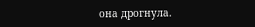она дрогнула.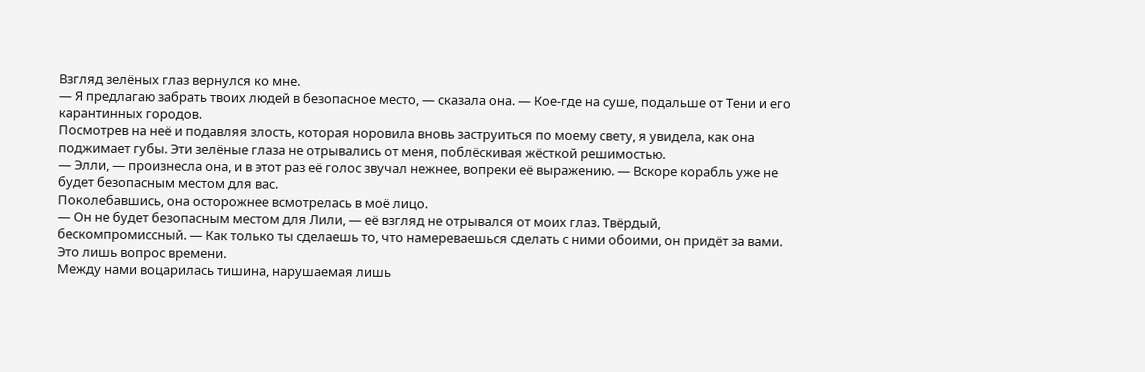Взгляд зелёных глаз вернулся ко мне.
— Я предлагаю забрать твоих людей в безопасное место, — сказала она. — Кое-где на суше, подальше от Тени и его карантинных городов.
Посмотрев на неё и подавляя злость, которая норовила вновь заструиться по моему свету, я увидела, как она поджимает губы. Эти зелёные глаза не отрывались от меня, поблёскивая жёсткой решимостью.
— Элли, — произнесла она, и в этот раз её голос звучал нежнее, вопреки её выражению. — Вскоре корабль уже не будет безопасным местом для вас.
Поколебавшись, она осторожнее всмотрелась в моё лицо.
— Он не будет безопасным местом для Лили, — её взгляд не отрывался от моих глаз. Твёрдый, бескомпромиссный. — Как только ты сделаешь то, что намереваешься сделать с ними обоими, он придёт за вами. Это лишь вопрос времени.
Между нами воцарилась тишина, нарушаемая лишь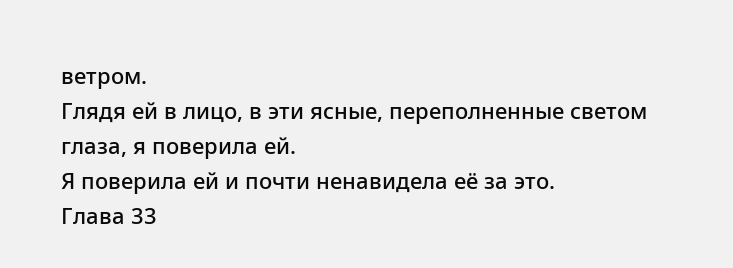ветром.
Глядя ей в лицо, в эти ясные, переполненные светом глаза, я поверила ей.
Я поверила ей и почти ненавидела её за это.
Глава 33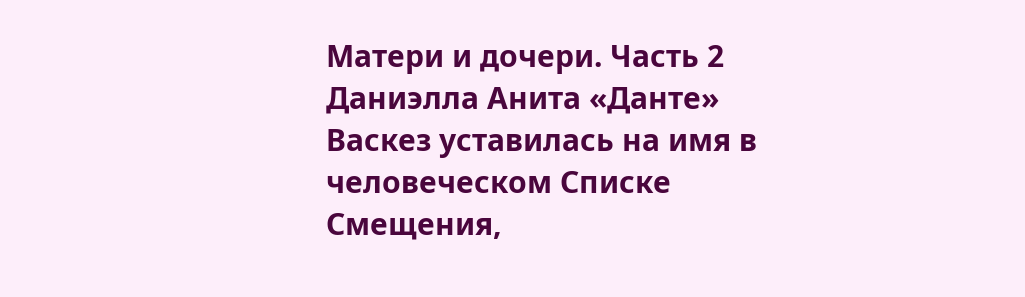Матери и дочери. Часть 2
Даниэлла Анита «Данте» Васкез уставилась на имя в человеческом Списке Смещения,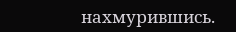нахмурившись.